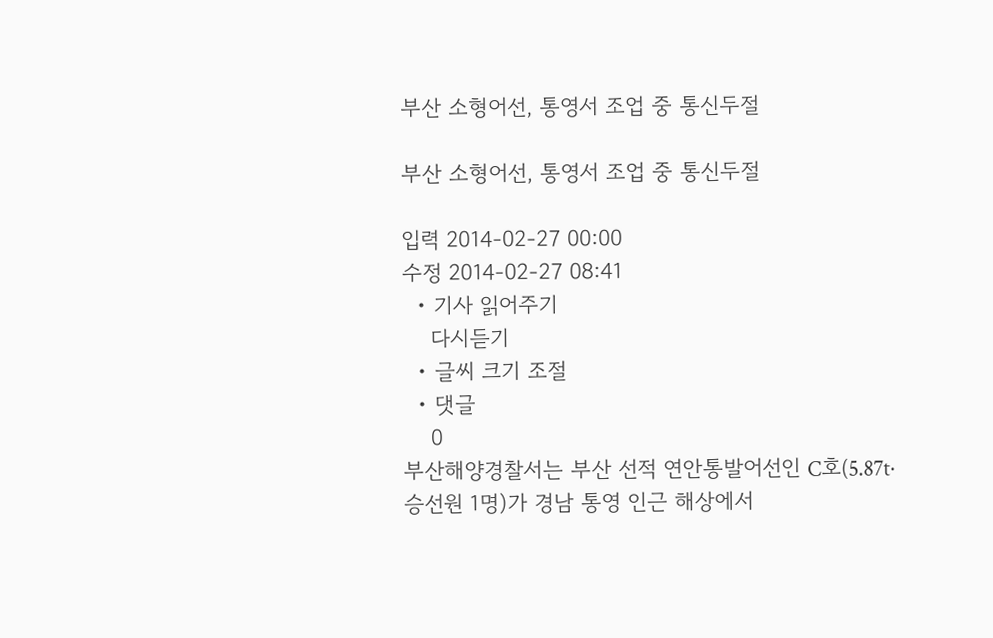부산 소형어선, 통영서 조업 중 통신두절

부산 소형어선, 통영서 조업 중 통신두절

입력 2014-02-27 00:00
수정 2014-02-27 08:41
  • 기사 읽어주기
    다시듣기
  • 글씨 크기 조절
  • 댓글
    0
부산해양경찰서는 부산 선적 연안통발어선인 C호(5.87t·승선원 1명)가 경남 통영 인근 해상에서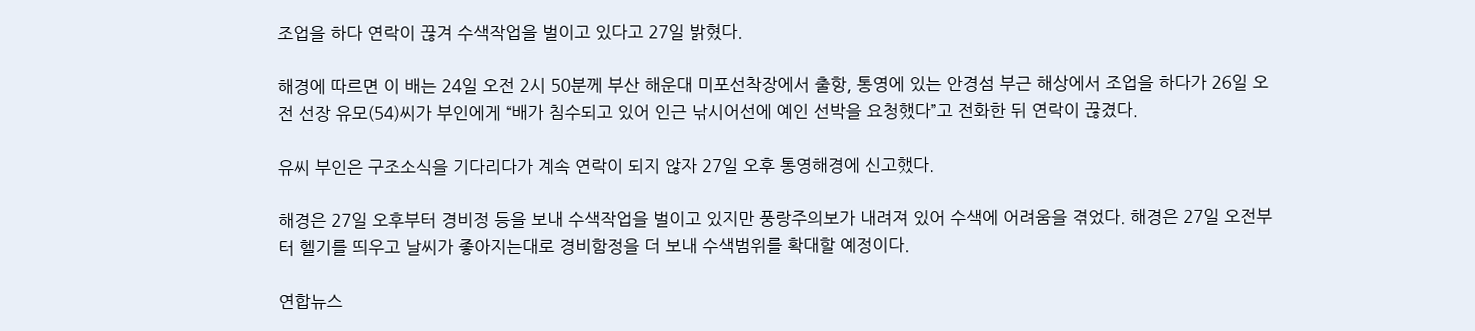조업을 하다 연락이 끊겨 수색작업을 벌이고 있다고 27일 밝혔다.

해경에 따르면 이 배는 24일 오전 2시 50분께 부산 해운대 미포선착장에서 출항, 통영에 있는 안경섬 부근 해상에서 조업을 하다가 26일 오전 선장 유모(54)씨가 부인에게 “배가 침수되고 있어 인근 낚시어선에 예인 선박을 요청했다”고 전화한 뒤 연락이 끊겼다.

유씨 부인은 구조소식을 기다리다가 계속 연락이 되지 않자 27일 오후 통영해경에 신고했다.

해경은 27일 오후부터 경비정 등을 보내 수색작업을 벌이고 있지만 풍랑주의보가 내려져 있어 수색에 어려움을 겪었다. 해경은 27일 오전부터 헬기를 띄우고 날씨가 좋아지는대로 경비함정을 더 보내 수색범위를 확대할 예정이다.

연합뉴스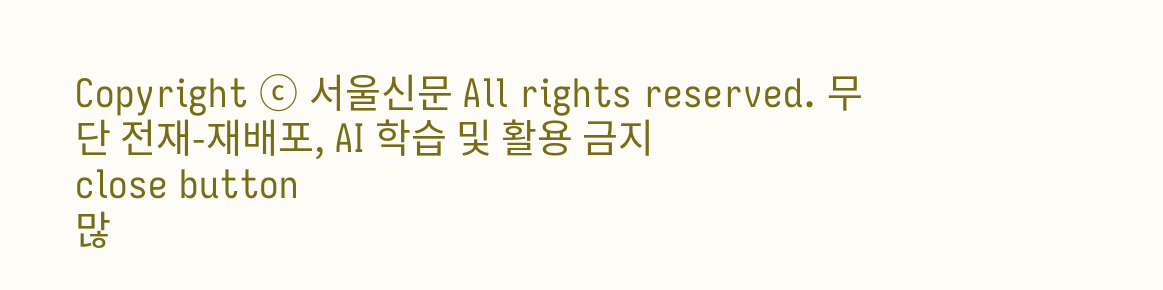Copyright ⓒ 서울신문 All rights reserved. 무단 전재-재배포, AI 학습 및 활용 금지
close button
많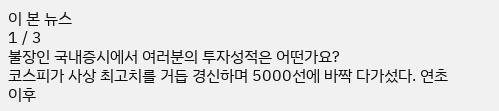이 본 뉴스
1 / 3
불장인 국내증시에서 여러분의 투자성적은 어떤가요?
코스피가 사상 최고치를 거듭 경신하며 5000선에 바짝 다가섰다. 연초 이후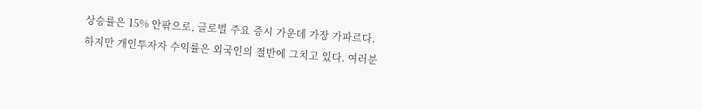상승률은 15% 안팎으로, 글로벌 주요 증시 가운데 가장 가파르다. 하지만 개인투자자 수익률은 외국인의 절반에 그치고 있다. 여러분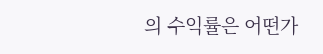의 수익률은 어떤가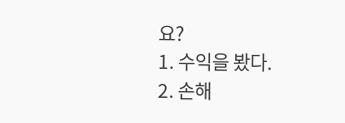요?
1. 수익을 봤다.
2. 손해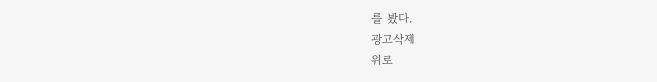를 봤다.
광고삭제
위로